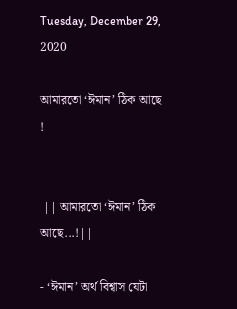Tuesday, December 29, 2020

আমারতো ‘ঈমান’ ঠিক আছে !


 || আমারতো ‘ঈমান’ ঠিক আছে...!||

- ‘ঈমান’ অর্থ বিশ্বাস যেটা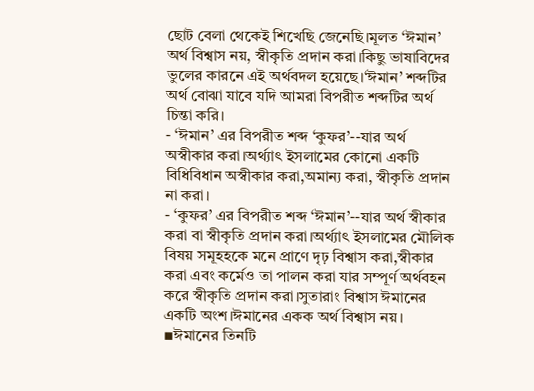ছোট বেলা থেকেই শিখেছি জেনেছি।মূলত ‘ঈমান’ অর্থ বিশ্বাস নয়, স্বীকৃতি প্রদান করা।কিছু ভাষাবিদের ভুলের কারনে এই অর্থবদল হয়েছে।‘ঈমান’ শব্দটির অর্থ বোঝা যাবে যদি আমরা বিপরীত শব্দটির অর্থ চিন্তা করি।
- ‘ঈমান’ এর বিপরীত শব্দ ‘কুফর’--যার অর্থ অস্বীকার করা।অর্থ্যাৎ ইসলামের কোনো একটি বিধিবিধান অস্বীকার করা,অমান্য করা, স্বীকৃতি প্রদান না করা।
- ‘কুফর’ এর বিপরীত শব্দ ‘ঈমান’--যার অর্থ স্বীকার করা বা স্বীকৃতি প্রদান করা।অর্থ্যাৎ ইসলামের মৌলিক বিষয় সমূহহকে মনে প্রাণে দৃঢ় বিশ্বাস করা,স্বীকার করা এবং কর্মেও তা পালন করা যার সম্পূর্ণ অর্থবহন করে স্বীকৃতি প্রদান করা।সুতারাং বিশ্বাস ঈমানের একটি অংশ।ঈমানের একক অর্থ বিশ্বাস নয়।
▪ঈমানের তিনটি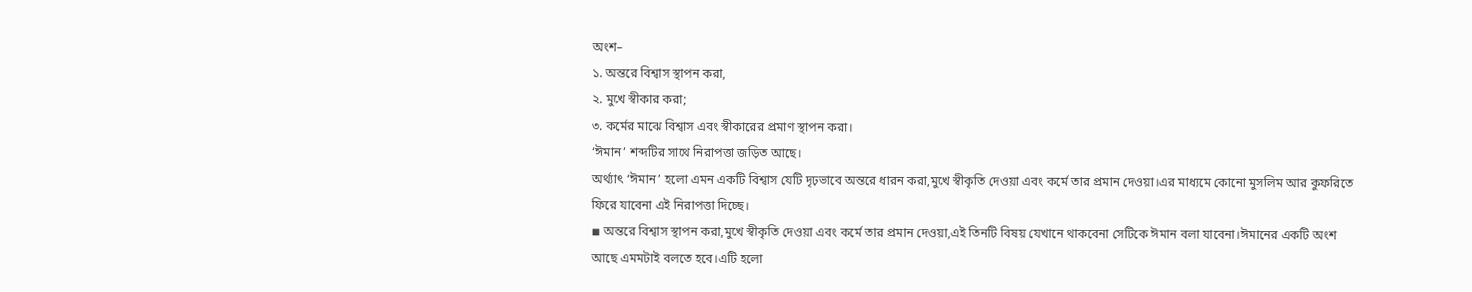অংশ–
১. অন্তরে বিশ্বাস স্থাপন করা,
২. মুখে স্বীকার করা;
৩. কর্মের মাঝে বিশ্বাস এবং স্বীকারের প্রমাণ স্থাপন করা।
‘ঈমান’ শব্দটির সাথে নিরাপত্তা জড়িত আছে।
অর্থ্যাৎ ‘ঈমান’ হলো এমন একটি বিশ্বাস যেটি দৃঢ়ভাবে অন্তরে ধারন করা,মুখে স্বীকৃতি দেওয়া এবং কর্মে তার প্রমান দেওয়া।এর মাধ্যমে কোনো মুসলিম আর কুফরিতে ফিরে যাবেনা এই নিরাপত্তা দিচ্ছে।
◾ অন্তরে বিশ্বাস স্থাপন করা,মুখে স্বীকৃতি দেওয়া এবং কর্মে তার প্রমান দেওয়া,এই তিনটি বিষয় যেখানে থাকবেনা সেটিকে ঈমান বলা যাবেনা।ঈমানের একটি অংশ আছে এমমটাই বলতে হবে।এটি হলো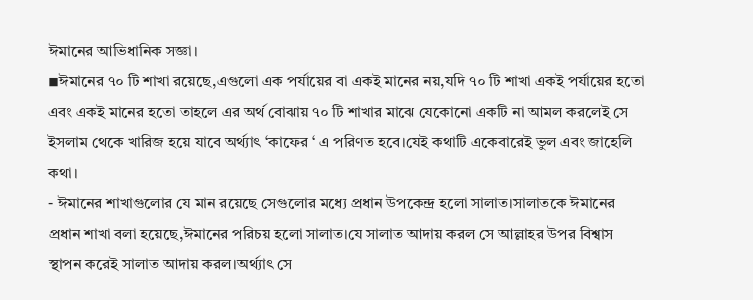ঈমানের আভিধানিক সজ্ঞা।
◾ঈমানের ৭০ টি শাখা রয়েছে,এগুলো এক পর্যায়ের বা একই মানের নয়,যদি ৭০ টি শাখা একই পর্যায়ের হতো এবং একই মানের হতো তাহলে এর অর্থ বোঝায় ৭০ টি শাখার মাঝে যেকোনো একটি না আমল করলেই সে ইসলাম থেকে খারিজ হয়ে যাবে অর্থ্যাৎ ‘কাফের ‘ এ পরিণত হবে।যেই কথাটি একেবারেই ভুল এবং জাহেলি কথা।
- ঈমানের শাখাগুলোর যে মান রয়েছে সেগুলোর মধ্যে প্রধান উপকেন্দ্র হলো সালাত।সালাতকে ঈমানের প্রধান শাখা বলা হয়েছে,ঈমানের পরিচয় হলো সালাত।যে সালাত আদায় করল সে আল্লাহর উপর বিশ্বাস স্থাপন করেই সালাত আদায় করল।অর্থ্যাৎ সে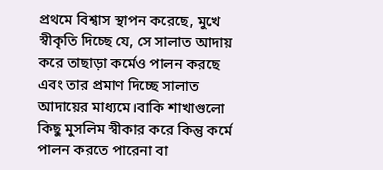প্রথমে বিশ্বাস স্থাপন করেছে, মুখে স্বীকৃতি দিচ্ছে যে, সে সালাত আদায় করে তাছাড়া কর্মেও পালন করছে এবং তার প্রমাণ দিচ্ছে সালাত আদায়ের মাধ্যমে।বাকি শাখাগুলো কিছু মুসলিম স্বীকার করে কিন্তু কর্মে পালন করতে পারেনা বা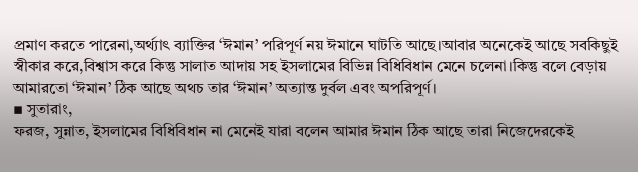প্রমাণ করতে পারেনা,অর্থ্যাৎ ব্যাক্তির ‘ঈমান’ পরিপূর্ণ নয় ঈমানে ঘাটতি আছে।আবার অনেকেই আছে সবকিছুই স্বীকার করে,বিশ্বাস করে কিন্তু সালাত আদায় সহ ইসলামের বিভিন্ন বিধিবিধান মেনে চলেনা।কিন্তু বলে বেড়ায় আমারতো ‘ঈমান’ ঠিক আছে অথচ তার ‘ঈমান’ অত্যান্ত দুর্বল এবং অপরিপূর্ণ।
▪ সুতারাং,
ফরজ, সুন্নাত, ইসলামের বিধিবিধান না মেনেই যারা বলেন আমার ঈমান ঠিক আছে তারা নিজেদেরকেই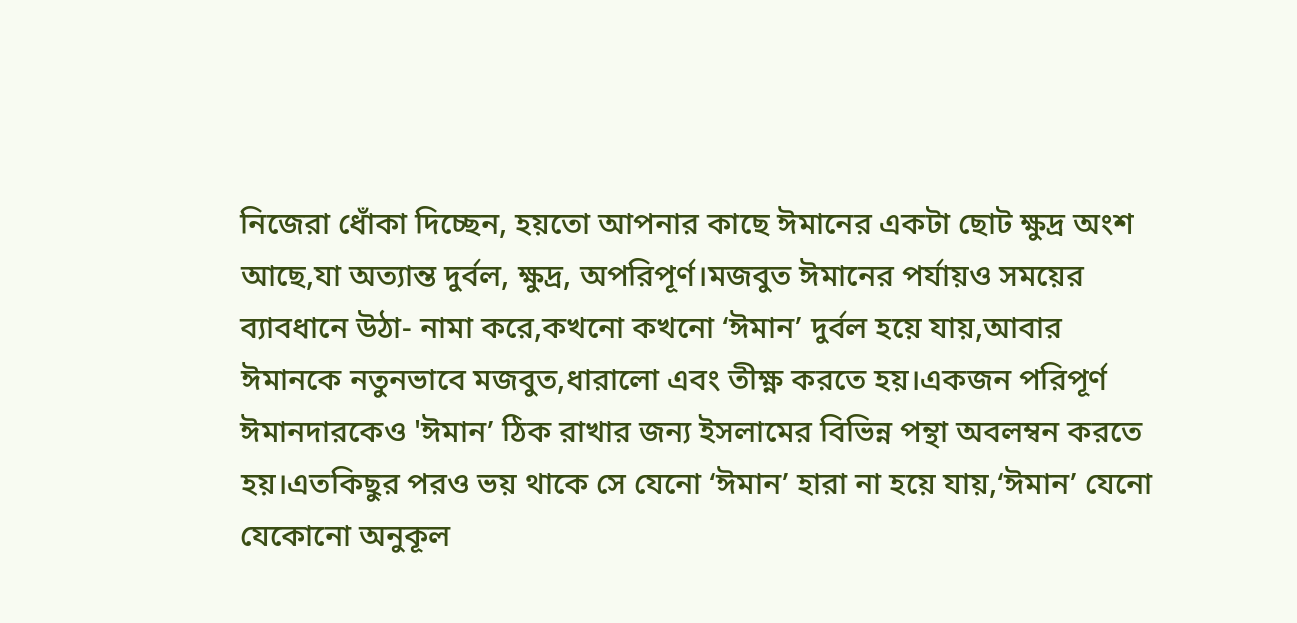নিজেরা ধোঁকা দিচ্ছেন, হয়তো আপনার কাছে ঈমানের একটা ছোট ক্ষুদ্র অংশ আছে,যা অত্যান্ত দুর্বল, ক্ষুদ্র, অপরিপূর্ণ।মজবুত ঈমানের পর্যায়ও সময়ের ব্যাবধানে উঠা- নামা করে,কখনো কখনো ‘ঈমান’ দুর্বল হয়ে যায়,আবার ঈমানকে নতুনভাবে মজবুত,ধারালো এবং তীক্ষ্ণ করতে হয়।একজন পরিপূর্ণ ঈমানদারকেও 'ঈমান’ ঠিক রাখার জন্য ইসলামের বিভিন্ন পন্থা অবলম্বন করতে হয়।এতকিছুর পরও ভয় থাকে সে যেনো ‘ঈমান’ হারা না হয়ে যায়,‘ঈমান’ যেনো যেকোনো অনুকূল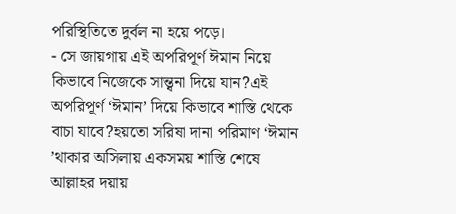পরিস্থিতিতে দুর্বল না হয়ে পড়ে।
- সে জায়গায় এই অপরিপূর্ণ ঈমান নিয়ে কিভাবে নিজেকে সান্ত্বনা দিয়ে যান?এই অপরিপূর্ণ ‘ঈমান’ দিয়ে কিভাবে শাস্তি থেকে বাচা যাবে?হয়তো সরিষা দানা পরিমাণ ‘ঈমান ’থাকার অসিলায় একসময় শাস্তি শেষে আল্লাহর দয়ায়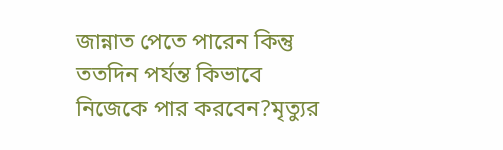জান্নাত পেতে পারেন কিন্তু ততদিন পর্যন্ত কিভাবে নিজেকে পার করবেন?মৃত্যুর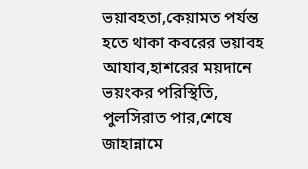ভয়াবহতা,কেয়ামত পর্যন্ত হতে থাকা কবরের ভয়াবহ আযাব,হাশরের ময়দানে ভয়ংকর পরিস্থিতি, পুলসিরাত পার,শেষে জাহান্নামে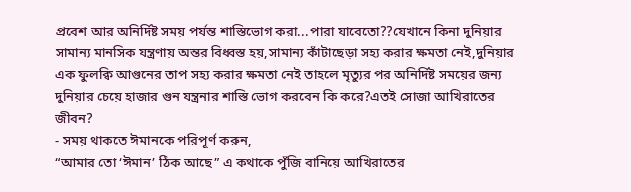প্রবেশ আর অনির্দিষ্ট সময় পর্যন্ত শাস্তিভোগ করা...পারা যাবেতো??যেখানে কিনা দুনিয়ার সামান্য মানসিক যন্ত্রণায় অন্তর বিধ্বস্ত হয়,সামান্য কাঁটাছেড়া সহ্য করার ক্ষমতা নেই,দুনিয়ার এক ফুলক্বি আগুনের তাপ সহ্য করার ক্ষমতা নেই তাহলে মৃত্যুর পর অনির্দিষ্ট সময়ের জন্য দুনিয়ার চেয়ে হাজার গুন যন্ত্রনার শাস্তি ভোগ করবেন কি করে?এতই সোজা আখিরাতের জীবন?
- সময় থাকতে ঈমানকে পরিপূর্ণ করুন,
“আমার তো ‘ঈমান’ ঠিক আছে” এ কথাকে পুঁজি বানিয়ে আখিরাতের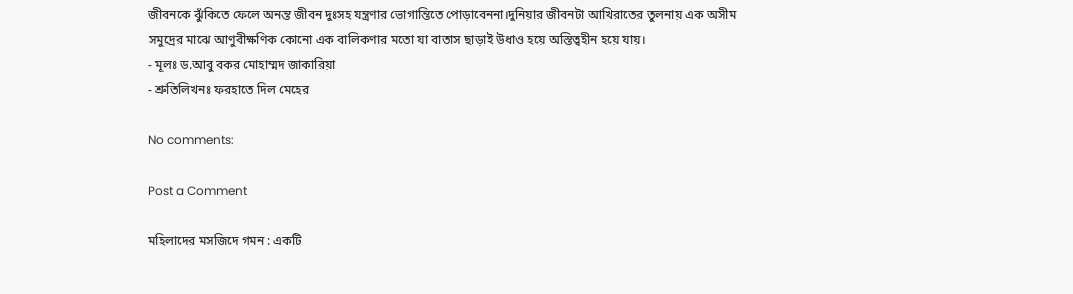জীবনকে ঝুঁকিতে ফেলে অনন্ত জীবন দুঃসহ যন্ত্রণার ভোগান্তিতে পোড়াবেননা।দুনিয়ার জীবনটা আখিরাতের তুলনায় এক অসীম সমুদ্রের মাঝে আণুবীক্ষণিক কোনো এক বালিকণার মতো যা বাতাস ছাড়াই উধাও হয়ে অস্তিত্বহীন হয়ে যায়।
- মূলঃ ড.আবু বকর মোহাম্মদ জাকারিয়া
- শ্রুতিলিখনঃ ফরহাতে দিল মেহের

No comments:

Post a Comment

মহিলাদের মসজিদে গমন : একটি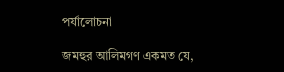পর্যালোচনা

জমহুর আলিমগণ একমত যে,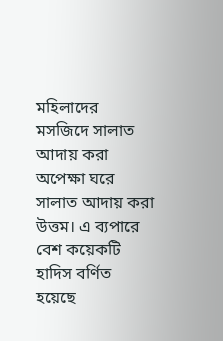মহিলাদের মসজিদে সালাত আদায় করা অপেক্ষা ঘরে সালাত আদায় করা উত্তম। এ ব্যপারে বেশ কয়েকটি হাদিস বর্ণিত হয়েছে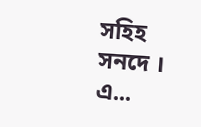সহিহ সনদে । এ...